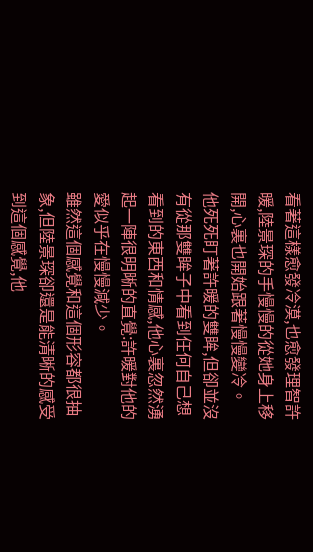看著這樣愈發冷漠,也愈發理智許暖,陸景琛的手慢慢的從她身上移開,心裏也開始跟著慢慢變冷。
他死死盯著許暖的雙眸,但卻並沒有從那雙眸子中看到任何自己想看到的東西和情感,他心裏忽然湧起一陣很明晰的直覺:許暖對他的愛似乎在慢慢減少。
雖然這個感覺和這個形容都很抽象,但陸景琛卻還是能清晰的感受到這個感覺,他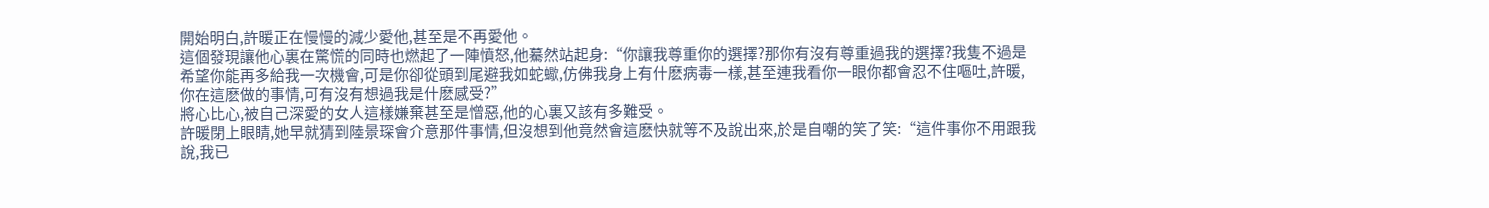開始明白,許暖正在慢慢的減少愛他,甚至是不再愛他。
這個發現讓他心裏在驚慌的同時也燃起了一陣憤怒,他驀然站起身:“你讓我尊重你的選擇?那你有沒有尊重過我的選擇?我隻不過是希望你能再多給我一次機會,可是你卻從頭到尾避我如蛇蠍,仿佛我身上有什麽病毒一樣,甚至連我看你一眼你都會忍不住嘔吐,許暖,你在這麽做的事情,可有沒有想過我是什麽感受?”
將心比心,被自己深愛的女人這樣嫌棄甚至是憎惡,他的心裏又該有多難受。
許暖閉上眼睛,她早就猜到陸景琛會介意那件事情,但沒想到他竟然會這麽快就等不及說出來,於是自嘲的笑了笑:“這件事你不用跟我說,我已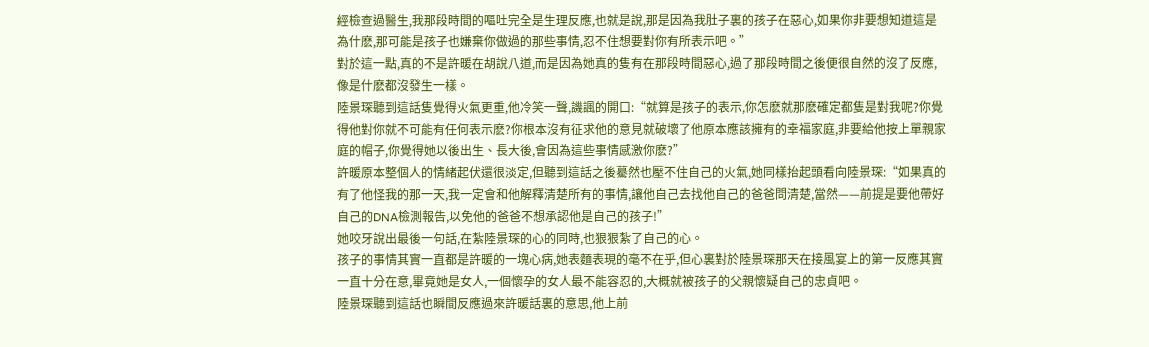經檢查過醫生,我那段時間的嘔吐完全是生理反應,也就是說,那是因為我肚子裏的孩子在惡心,如果你非要想知道這是為什麽,那可能是孩子也嫌棄你做過的那些事情,忍不住想要對你有所表示吧。”
對於這一點,真的不是許暖在胡說八道,而是因為她真的隻有在那段時間惡心,過了那段時間之後便很自然的沒了反應,像是什麽都沒發生一樣。
陸景琛聽到這話隻覺得火氣更重,他冷笑一聲,譏諷的開口:“就算是孩子的表示,你怎麽就那麽確定都隻是對我呢?你覺得他對你就不可能有任何表示麽?你根本沒有征求他的意見就破壞了他原本應該擁有的幸福家庭,非要給他按上單親家庭的帽子,你覺得她以後出生、長大後,會因為這些事情感激你麽?”
許暖原本整個人的情緒起伏還很淡定,但聽到這話之後驀然也壓不住自己的火氣,她同樣抬起頭看向陸景琛:“如果真的有了他怪我的那一天,我一定會和他解釋清楚所有的事情,讓他自己去找他自己的爸爸問清楚,當然——前提是要他帶好自己的DNA檢測報告,以免他的爸爸不想承認他是自己的孩子!”
她咬牙說出最後一句話,在紮陸景琛的心的同時,也狠狠紮了自己的心。
孩子的事情其實一直都是許暖的一塊心病,她表麵表現的毫不在乎,但心裏對於陸景琛那天在接風宴上的第一反應其實一直十分在意,畢竟她是女人,一個懷孕的女人最不能容忍的,大概就被孩子的父親懷疑自己的忠貞吧。
陸景琛聽到這話也瞬間反應過來許暖話裏的意思,他上前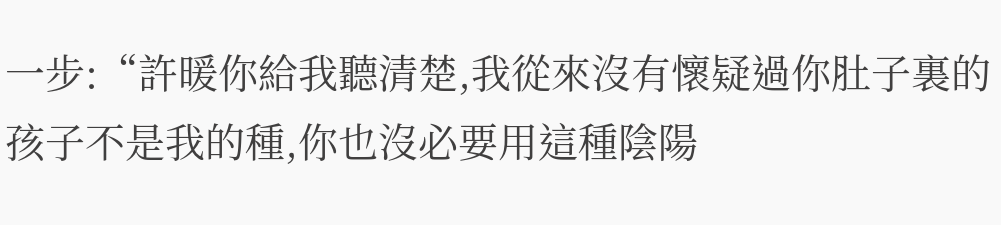一步:“許暖你給我聽清楚,我從來沒有懷疑過你肚子裏的孩子不是我的種,你也沒必要用這種陰陽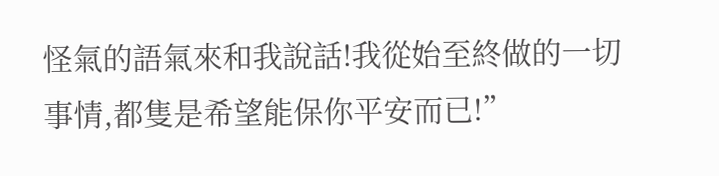怪氣的語氣來和我說話!我從始至終做的一切事情,都隻是希望能保你平安而已!”